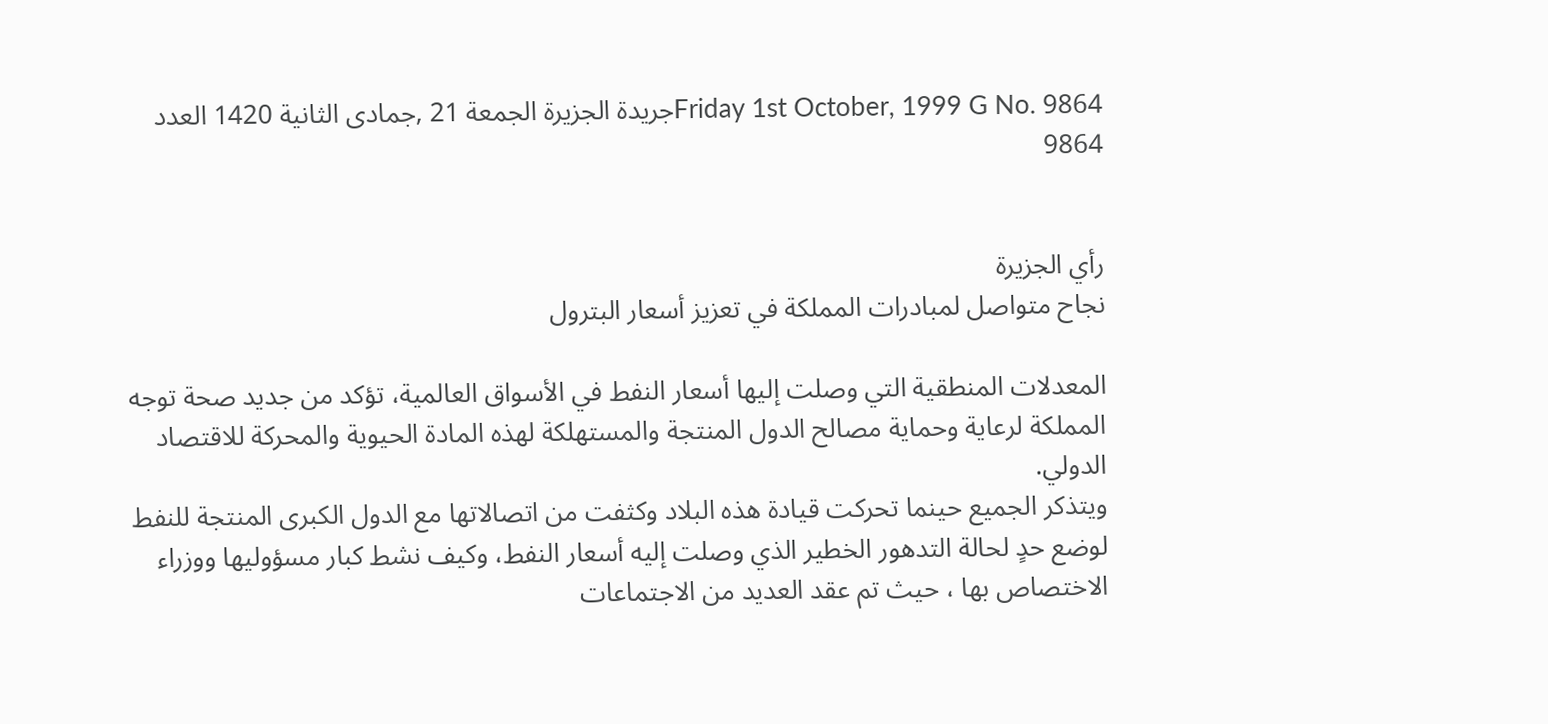Friday 1st October, 1999 G No. 9864جريدة الجزيرة الجمعة 21 ,جمادى الثانية 1420 العدد 9864


رأي الجزيرة
نجاح متواصل لمبادرات المملكة في تعزيز أسعار البترول

المعدلات المنطقية التي وصلت إليها أسعار النفط في الأسواق العالمية، تؤكد من جديد صحة توجه المملكة لرعاية وحماية مصالح الدول المنتجة والمستهلكة لهذه المادة الحيوية والمحركة للاقتصاد الدولي.
ويتذكر الجميع حينما تحركت قيادة هذه البلاد وكثفت من اتصالاتها مع الدول الكبرى المنتجة للنفط لوضع حدٍ لحالة التدهور الخطير الذي وصلت إليه أسعار النفط، وكيف نشط كبار مسؤوليها ووزراء الاختصاص بها ، حيث تم عقد العديد من الاجتماعات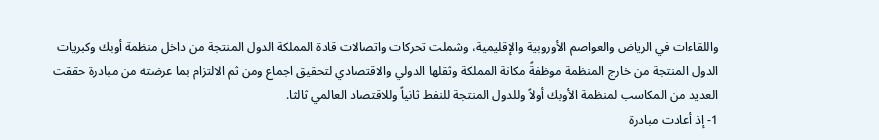واللقاءات في الرياض والعواصم الأوروبية والإقليمية، وشملت تحركات واتصالات قادة المملكة الدول المنتجة من داخل منظمة أوبك وكبريات الدول المنتجة من خارج المنظمة موظفةً مكانة المملكة وثقلها الدولي والاقتصادي لتحقيق اجماع ومن ثم الالتزام بما عرضته من مبادرة حققت العديد من المكاسب لمنظمة الأوبك أولاً وللدول المنتجة للنفط ثانياً وللاقتصاد العالمي ثالثا.
1- إذ أعادت مبادرة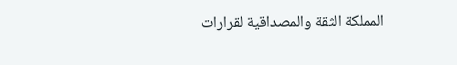المملكة الثقة والمصداقية لقرارات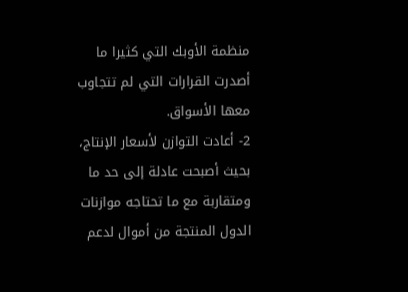منظمة الأوبك التي كثيرا ما أصدرت القرارات التي لم تتجاوب معها الأسواق.
2- أعادت التوازن لأسعار الإنتاج، بحيث أصبحت عادلة إلى حد ما ومتقاربة مع ما تحتاجه موازنات الدول المنتجة من أموال لدعم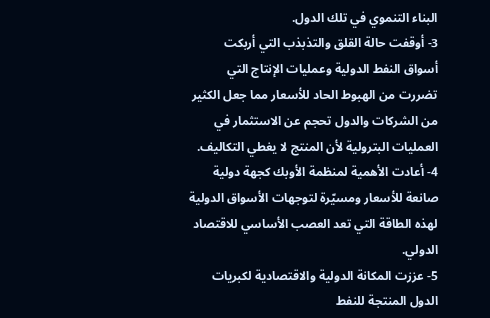البناء التنموي في تلك الدول.
3- أوقفت حالة القلق والتذبذب التي أربكت أسواق النفط الدولية وعمليات الإنتاج التي تضررت من الهبوط الحاد للأسعار مما جعل الكثير من الشركات والدول تحجم عن الاستثمار في العمليات البترولية لأن المنتج لا يغطي التكاليف.
4- أعادت الأهمية لمنظمة الأوبك كجهة دولية صانعة للأسعار ومسيّرة لتوجهات الأسواق الدولية لهذه الطاقة التي تعد العصب الأساسي للاقتصاد الدولي.
5- عززت المكانة الدولية والاقتصادية لكبريات الدول المنتجة للنفط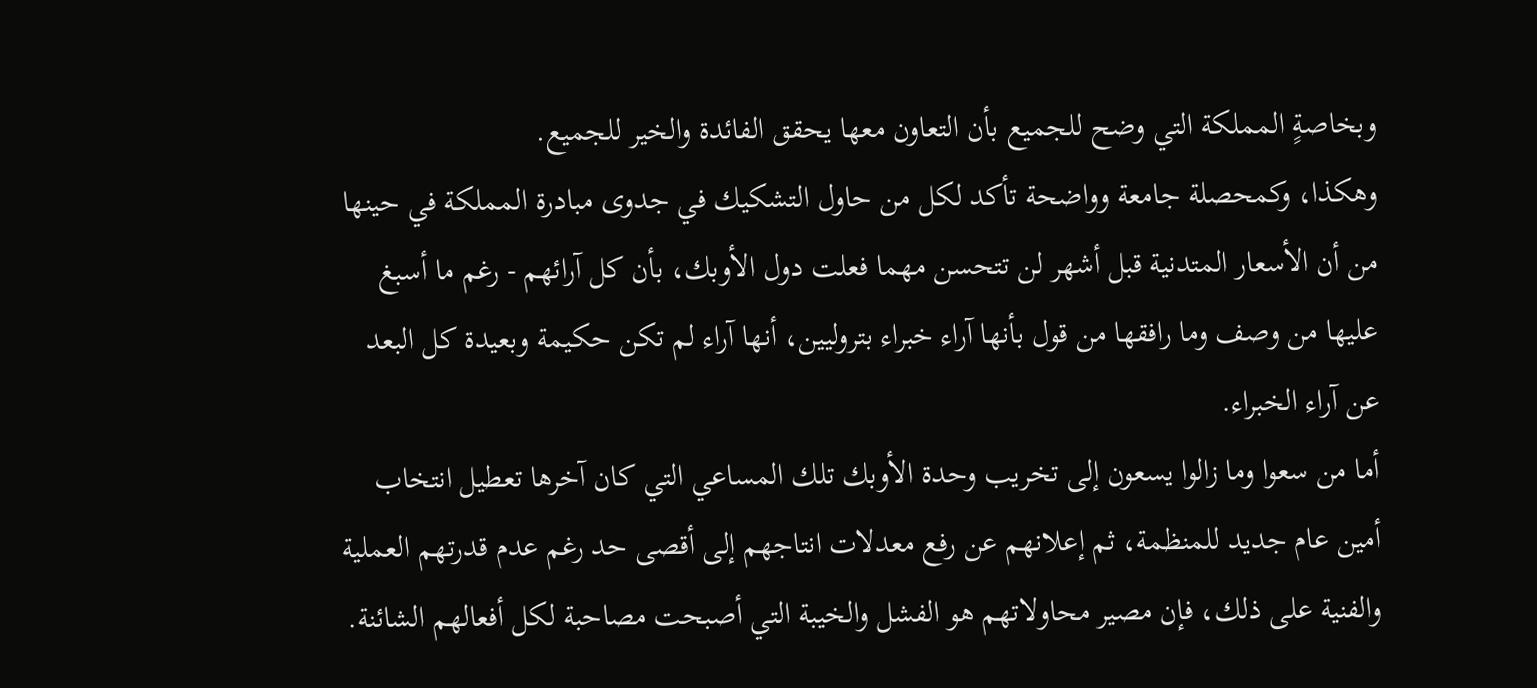وبخاصةٍ المملكة التي وضح للجميع بأن التعاون معها يحقق الفائدة والخير للجميع.
وهكذا، وكمحصلة جامعة وواضحة تأكد لكل من حاول التشكيك في جدوى مبادرة المملكة في حينها من أن الأسعار المتدنية قبل أشهر لن تتحسن مهما فعلت دول الأوبك، بأن كل آرائهم - رغم ما أسبغ عليها من وصف وما رافقها من قول بأنها آراء خبراء بتروليين، أنها آراء لم تكن حكيمة وبعيدة كل البعد عن آراء الخبراء.
أما من سعوا وما زالوا يسعون إلى تخريب وحدة الأوبك تلك المساعي التي كان آخرها تعطيل انتخاب أمين عام جديد للمنظمة، ثم إعلانهم عن رفع معدلات انتاجهم إلى أقصى حد رغم عدم قدرتهم العملية والفنية على ذلك، فإن مصير محاولاتهم هو الفشل والخيبة التي أصبحت مصاحبة لكل أفعالهم الشائنة.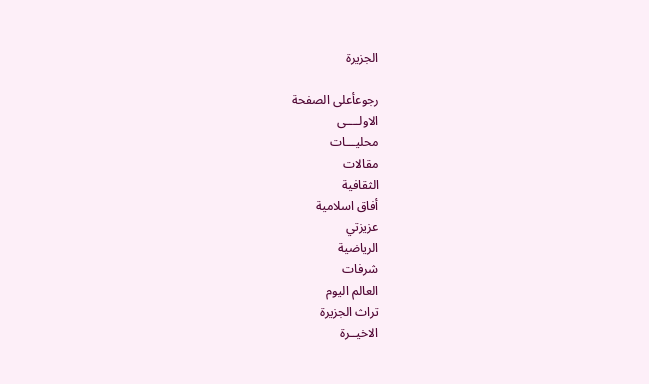الجزيرة

رجوعأعلى الصفحة
الاولــــى
محليـــات
مقالات
الثقافية
أفاق اسلامية
عزيزتي
الرياضية
شرفات
العالم اليوم
تراث الجزيرة
الاخيــرة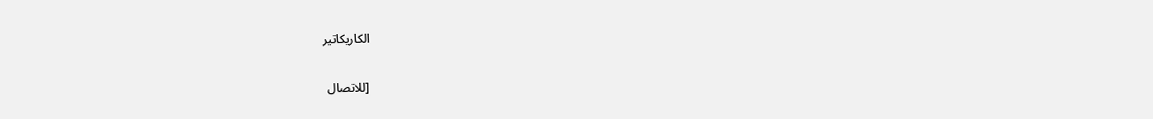الكاريكاتير


[للاتصال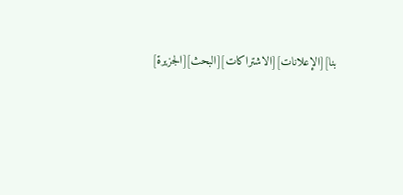بنا][الإعلانات][الاشتراكات][البحث][الجزيرة]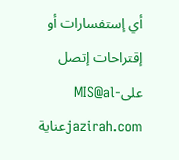أي إستفسارات أو إقتراحات إتصل علىMIS@al-jazirah.comعناية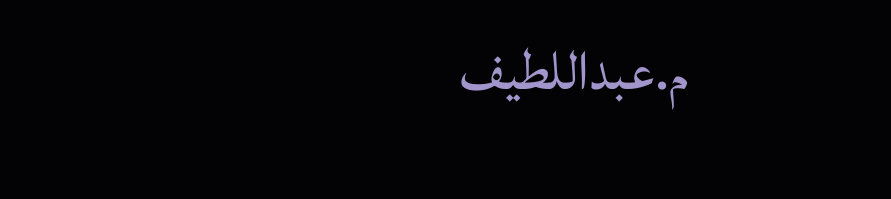م.عبداللطيف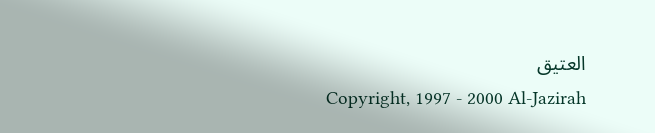العتيق
Copyright, 1997 - 2000 Al-Jazirah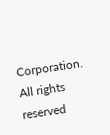Corporation. All rights reserved